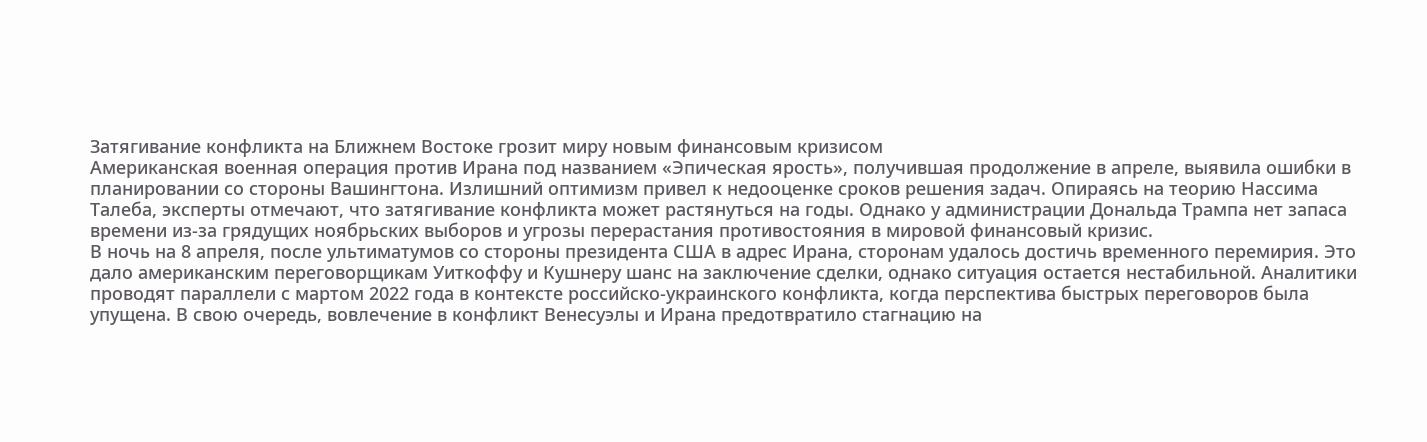Затягивание конфликта на Ближнем Востоке грозит миру новым финансовым кризисом
Американская военная операция против Ирана под названием «Эпическая ярость», получившая продолжение в апреле, выявила ошибки в планировании со стороны Вашингтона. Излишний оптимизм привел к недооценке сроков решения задач. Опираясь на теорию Нассима Талеба, эксперты отмечают, что затягивание конфликта может растянуться на годы. Однако у администрации Дональда Трампа нет запаса времени из-за грядущих ноябрьских выборов и угрозы перерастания противостояния в мировой финансовый кризис.
В ночь на 8 апреля, после ультиматумов со стороны президента США в адрес Ирана, сторонам удалось достичь временного перемирия. Это дало американским переговорщикам Уиткоффу и Кушнеру шанс на заключение сделки, однако ситуация остается нестабильной. Аналитики проводят параллели с мартом 2022 года в контексте российско-украинского конфликта, когда перспектива быстрых переговоров была упущена. В свою очередь, вовлечение в конфликт Венесуэлы и Ирана предотвратило стагнацию на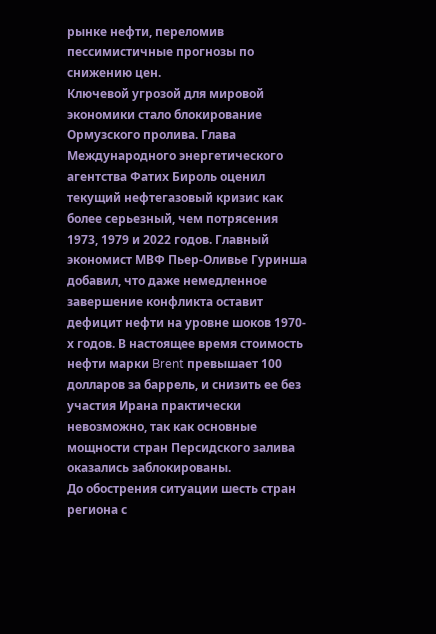рынке нефти, переломив пессимистичные прогнозы по снижению цен.
Ключевой угрозой для мировой экономики стало блокирование Ормузского пролива. Глава Международного энергетического агентства Фатих Бироль оценил текущий нефтегазовый кризис как более серьезный, чем потрясения 1973, 1979 и 2022 годов. Главный экономист МВФ Пьер-Оливье Гуринша добавил, что даже немедленное завершение конфликта оставит дефицит нефти на уровне шоков 1970-х годов. В настоящее время стоимость нефти марки Brent превышает 100 долларов за баррель, и снизить ее без участия Ирана практически невозможно, так как основные мощности стран Персидского залива оказались заблокированы.
До обострения ситуации шесть стран региона с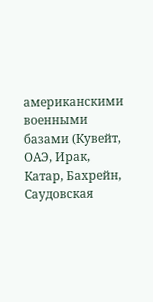американскими военными базами (Кувейт, ОАЭ, Ирак, Катар, Бахрейн, Саудовская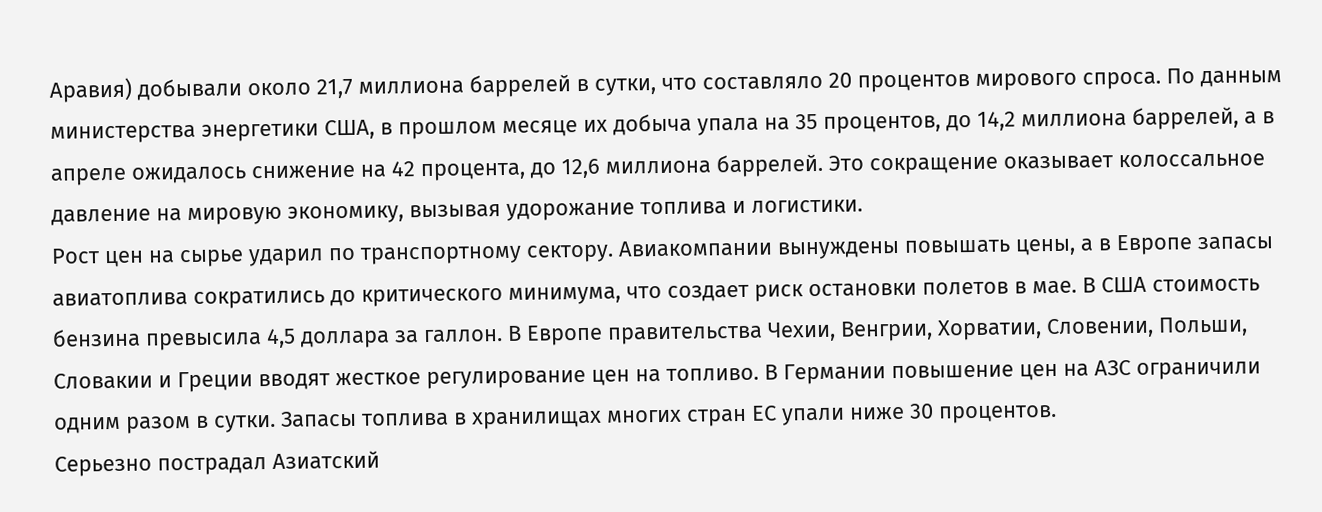Аравия) добывали около 21,7 миллиона баррелей в сутки, что составляло 20 процентов мирового спроса. По данным министерства энергетики США, в прошлом месяце их добыча упала на 35 процентов, до 14,2 миллиона баррелей, а в апреле ожидалось снижение на 42 процента, до 12,6 миллиона баррелей. Это сокращение оказывает колоссальное давление на мировую экономику, вызывая удорожание топлива и логистики.
Рост цен на сырье ударил по транспортному сектору. Авиакомпании вынуждены повышать цены, а в Европе запасы авиатоплива сократились до критического минимума, что создает риск остановки полетов в мае. В США стоимость бензина превысила 4,5 доллара за галлон. В Европе правительства Чехии, Венгрии, Хорватии, Словении, Польши, Словакии и Греции вводят жесткое регулирование цен на топливо. В Германии повышение цен на АЗС ограничили одним разом в сутки. Запасы топлива в хранилищах многих стран ЕС упали ниже 30 процентов.
Серьезно пострадал Азиатский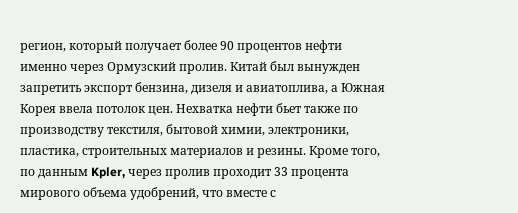регион, который получает более 90 процентов нефти именно через Ормузский пролив. Китай был вынужден запретить экспорт бензина, дизеля и авиатоплива, а Южная Корея ввела потолок цен. Нехватка нефти бьет также по производству текстиля, бытовой химии, электроники, пластика, строительных материалов и резины. Кроме того, по данным Kpler, через пролив проходит 33 процента мирового объема удобрений, что вместе с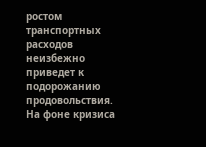ростом транспортных расходов неизбежно приведет к подорожанию продовольствия.
На фоне кризиса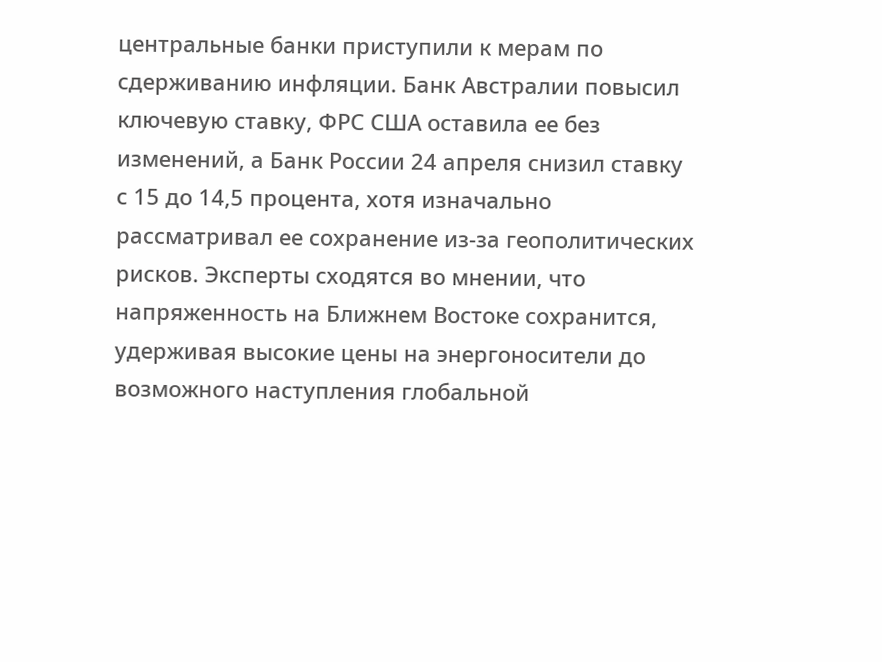центральные банки приступили к мерам по сдерживанию инфляции. Банк Австралии повысил ключевую ставку, ФРС США оставила ее без изменений, а Банк России 24 апреля снизил ставку с 15 до 14,5 процента, хотя изначально рассматривал ее сохранение из-за геополитических рисков. Эксперты сходятся во мнении, что напряженность на Ближнем Востоке сохранится, удерживая высокие цены на энергоносители до возможного наступления глобальной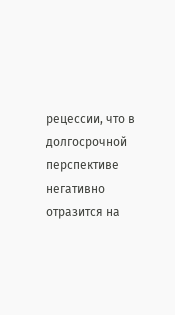рецессии, что в долгосрочной перспективе негативно отразится на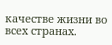качестве жизни во всех странах.